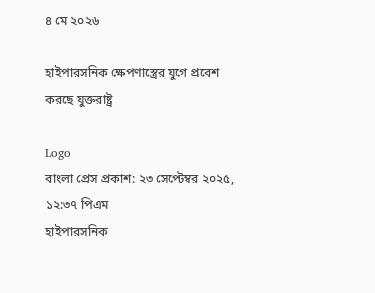৪ মে ২০২৬

হাইপারসনিক ক্ষেপণাস্ত্রের যুগে প্রবেশ করছে যুক্তরাষ্ট্র

Logo
বাংলা প্রেস প্রকাশ: ২৩ সেপ্টেম্বর ২০২৫, ১২:৩৭ পিএম
হাইপারসনিক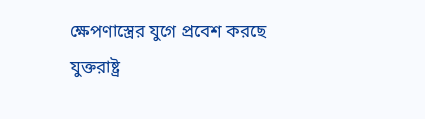ক্ষেপণাস্ত্রের যুগে প্রবেশ করছে যুক্তরাষ্ট্র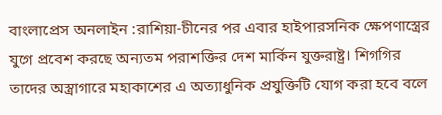বাংলাপ্রেস অনলাইন :রাশিয়া-চীনের পর এবার হাইপারসনিক ক্ষেপণাস্ত্রের যুগে প্রবেশ করছে অন্যতম পরাশক্তির দেশ মার্কিন যুক্তরাষ্ট্র। শিগগির তাদের অস্ত্রাগারে মহাকাশের এ অত্যাধুনিক প্রযুক্তিটি যোগ করা হবে বলে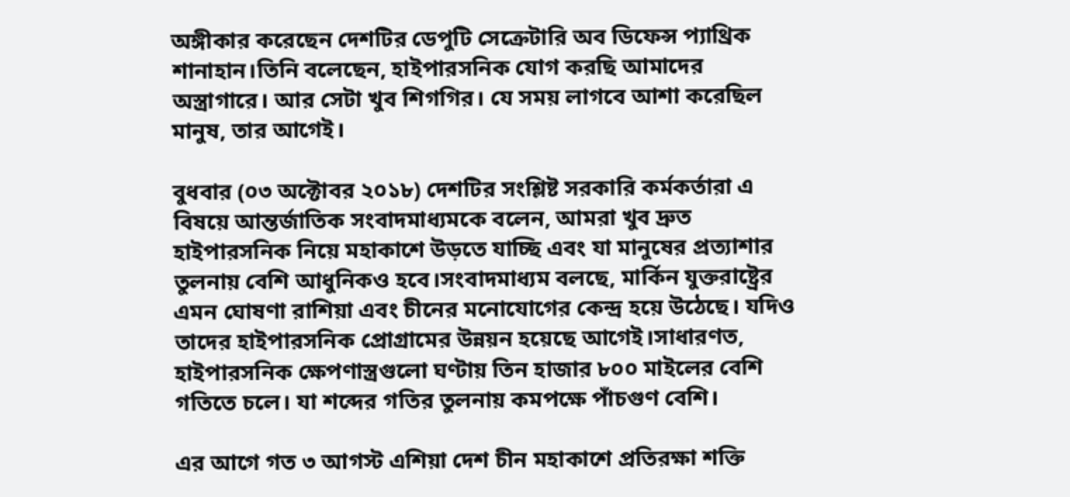অঙ্গীকার করেছেন দেশটির ডেপুটি সেক্রেটারি অব ডিফেন্স প্যাথ্রিক শানাহান।তিনি বলেছেন, হাইপারসনিক যোগ করছি আমাদের অস্ত্রাগারে। আর সেটা খুব শিগগির। যে সময় লাগবে আশা করেছিল মানুষ, তার আগেই।

বুধবার (০৩ অক্টোবর ২০১৮) দেশটির সংশ্লিষ্ট সরকারি কর্মকর্তারা এ বিষয়ে আন্তর্জাতিক সংবাদমাধ্যমকে বলেন, আমরা খুব দ্রুত হাইপারসনিক নিয়ে মহাকাশে উড়তে যাচ্ছি এবং যা মানুষের প্রত্যাশার তুলনায় বেশি আধুনিকও হবে।সংবাদমাধ্যম বলছে, মার্কিন যুক্তরাষ্ট্রের এমন ঘোষণা রাশিয়া এবং চীনের মনোযোগের কেন্দ্র হয়ে উঠেছে। যদিও তাদের হাইপারসনিক প্রোগ্রামের উন্নয়ন হয়েছে আগেই।সাধারণত, হাইপারসনিক ক্ষেপণাস্ত্রগুলো ঘণ্টায় তিন হাজার ৮০০ মাইলের বেশি গতিতে চলে। যা শব্দের গতির তুলনায় কমপক্ষে পাঁচগুণ বেশি।

এর আগে গত ৩ আগস্ট এশিয়া দেশ চীন মহাকাশে প্রতিরক্ষা শক্তি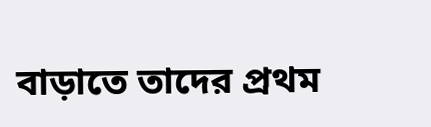বাড়াতে তাদের প্রথম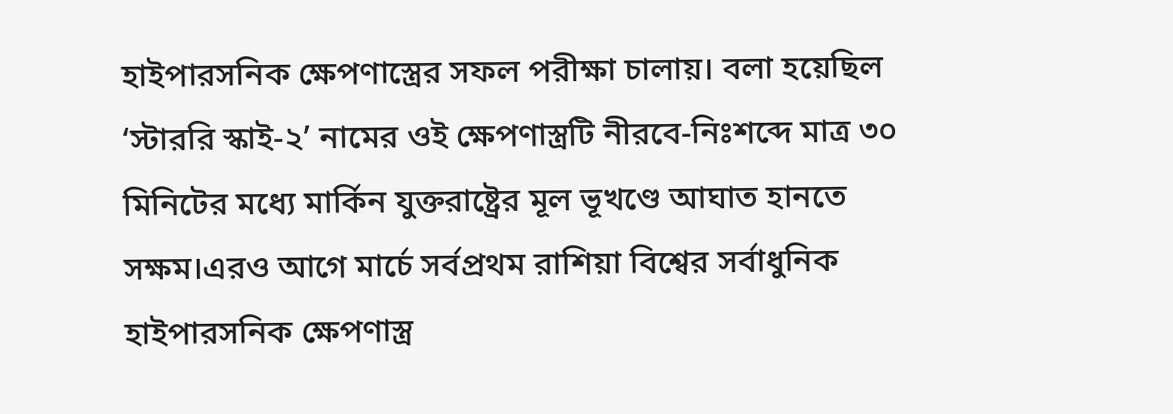হাইপারসনিক ক্ষেপণাস্ত্রের সফল পরীক্ষা চালায়। বলা হয়েছিল ‘স্টাররি স্কাই-২’ নামের ওই ক্ষেপণাস্ত্রটি নীরবে-নিঃশব্দে মাত্র ৩০ মিনিটের মধ্যে মার্কিন যুক্তরাষ্ট্রের মূল ভূখণ্ডে আঘাত হানতে সক্ষম।এরও আগে মার্চে সর্বপ্রথম রাশিয়া বিশ্বের সর্বাধুনিক হাইপারসনিক ক্ষেপণাস্ত্র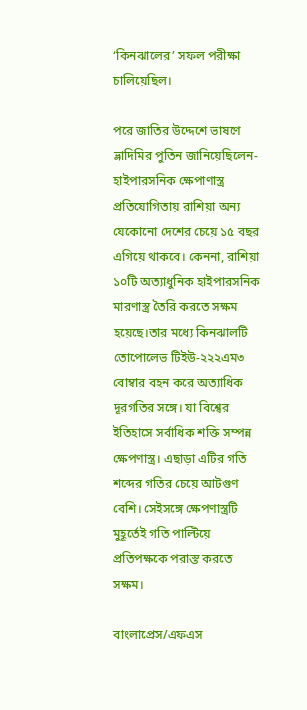‘কিনঝালের’ সফল পরীক্ষা চালিয়েছিল।

পরে জাতির উদ্দেশে ভাষণে ভ্লাদিমির পুতিন জানিয়েছিলেন- হাইপারসনিক ক্ষেপাণাস্ত্র প্রতিযোগিতায় রাশিয়া অন্য যেকোনো দেশের চেয়ে ১৫ বছর এগিয়ে থাকবে। কেননা, রাশিয়া ১০টি অত্যাধুনিক হাইপারসনিক মারণাস্ত্র তৈরি করতে সক্ষম হয়েছে।তার মধ্যে কিনঝালটি তোপোলেভ টিইউ-২২২এম৩ বোম্বার বহন করে অত্যাধিক দূরগতির সঙ্গে। যা বিশ্বের ইতিহাসে সর্বাধিক শক্তি সম্পন্ন ক্ষেপণাস্ত্র। এছাড়া এটির গতি শব্দের গতির চেয়ে আটগুণ বেশি। সেইসঙ্গে ক্ষেপণাস্ত্রটি মুহূর্তেই গতি পাল্টিয়ে প্রতিপক্ষকে পরাস্ত করতে সক্ষম।

বাংলাপ্রেস/এফএস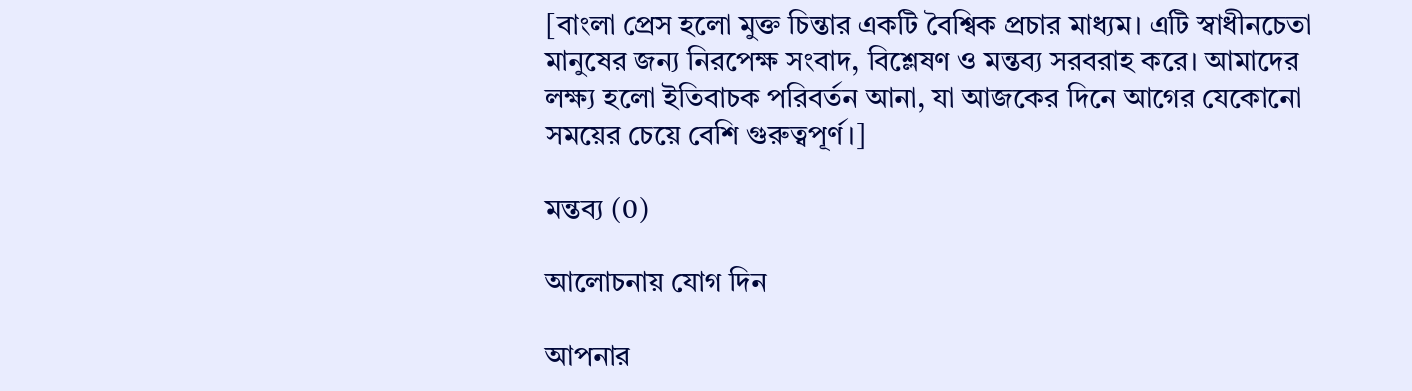[বাংলা প্রেস হলো মুক্ত চিন্তার একটি বৈশ্বিক প্রচার মাধ্যম। এটি স্বাধীনচেতা মানুষের জন্য নিরপেক্ষ সংবাদ, বিশ্লেষণ ও মন্তব্য সরবরাহ করে। আমাদের লক্ষ্য হলো ইতিবাচক পরিবর্তন আনা, যা আজকের দিনে আগের যেকোনো সময়ের চেয়ে বেশি গুরুত্বপূর্ণ।]

মন্তব্য (0)

আলোচনায় যোগ দিন

আপনার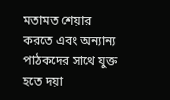মতামত শেয়ার করতে এবং অন্যান্য পাঠকদের সাথে যুক্ত হতে দয়া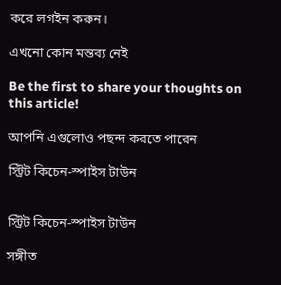করে লগইন করুন।

এখনো কোন মন্তব্য নেই

Be the first to share your thoughts on this article!

আপনি এগুলোও পছন্দ করতে পারেন

স্ট্রিট কিচেন-স্পাইস টাউন


স্ট্রিট কিচেন-স্পাইস টাউন

সঙ্গীত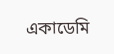একাডেমি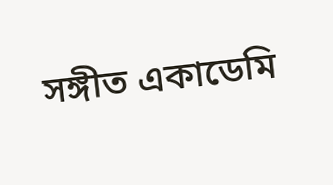সঙ্গীত একাডেমি